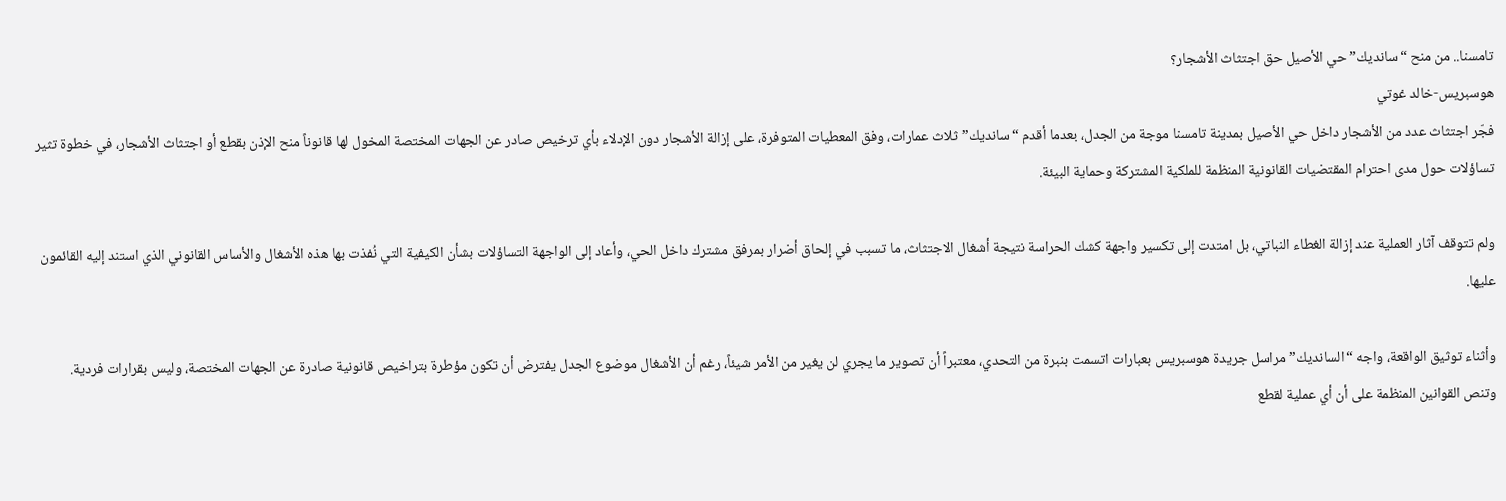تامسنا.. من منح “سانديك” حي الأصيل حق اجتثاث الأشجار؟
هوسبريس-خالد غوتي
فجّر اجتثاث عدد من الأشجار داخل حي الأصيل بمدينة تامسنا موجة من الجدل، بعدما أقدم “سانديك” ثلاث عمارات، وفق المعطيات المتوفرة، على إزالة الأشجار دون الإدلاء بأي ترخيص صادر عن الجهات المختصة المخول لها قانوناً منح الإذن بقطع أو اجتثاث الأشجار، في خطوة تثير تساؤلات حول مدى احترام المقتضيات القانونية المنظمة للملكية المشتركة وحماية البيئة.

ولم تتوقف آثار العملية عند إزالة الغطاء النباتي، بل امتدت إلى تكسير واجهة كشك الحراسة نتيجة أشغال الاجتثاث، ما تسبب في إلحاق أضرار بمرفق مشترك داخل الحي، وأعاد إلى الواجهة التساؤلات بشأن الكيفية التي نُفذت بها هذه الأشغال والأساس القانوني الذي استند إليه القائمون عليها.

وأثناء توثيق الواقعة، واجه “السانديك” مراسل جريدة هوسبريس بعبارات اتسمت بنبرة من التحدي، معتبراً أن تصوير ما يجري لن يغير من الأمر شيئاً، رغم أن الأشغال موضوع الجدل يفترض أن تكون مؤطرة بتراخيص قانونية صادرة عن الجهات المختصة، وليس بقرارات فردية.
وتنص القوانين المنظمة على أن أي عملية لقطع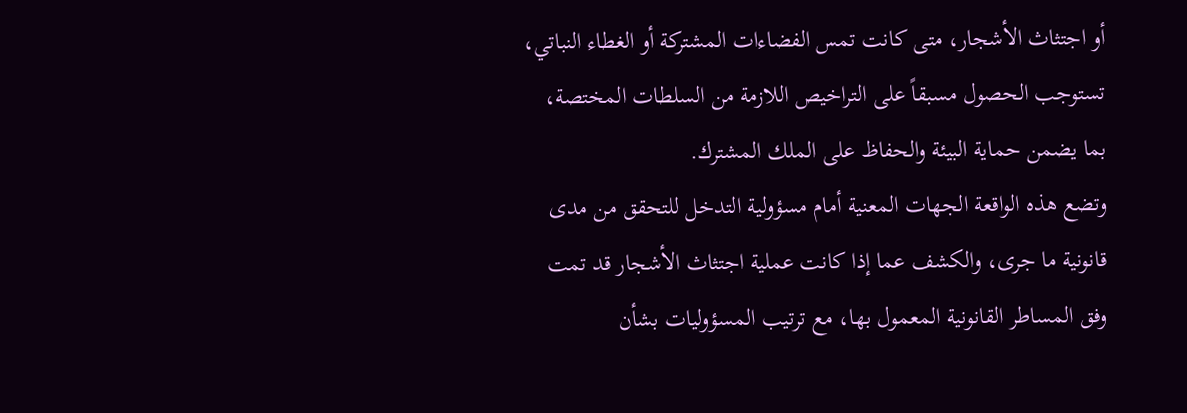أو اجتثاث الأشجار، متى كانت تمس الفضاءات المشتركة أو الغطاء النباتي، تستوجب الحصول مسبقاً على التراخيص اللازمة من السلطات المختصة، بما يضمن حماية البيئة والحفاظ على الملك المشترك.
وتضع هذه الواقعة الجهات المعنية أمام مسؤولية التدخل للتحقق من مدى قانونية ما جرى، والكشف عما إذا كانت عملية اجتثاث الأشجار قد تمت وفق المساطر القانونية المعمول بها، مع ترتيب المسؤوليات بشأن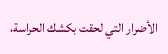الأضرار التي لحقت بكشك الحراسة،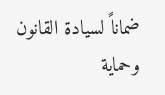ضماناً لسيادة القانون وحماية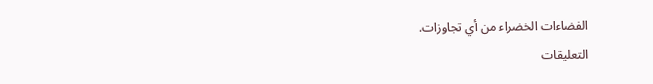الفضاءات الخضراء من أي تجاوزات.
التعليقات